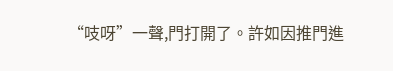“吱呀”一聲,門打開了。許如因推門進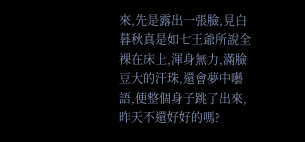來,先是露出一張臉,見白暮秋真是如七王爺所說全裸在床上,渾身無力,滿臉豆大的汗珠,還會夢中囈語,便整個身子跳了出來,昨天不還好好的嗎?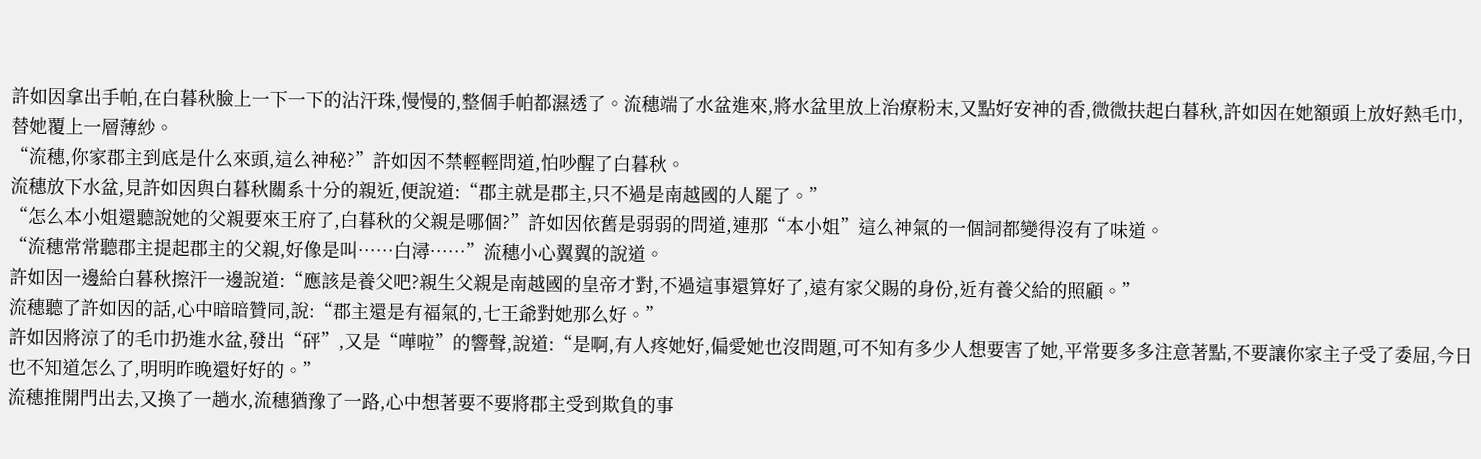許如因拿出手帕,在白暮秋臉上一下一下的沾汗珠,慢慢的,整個手帕都濕透了。流穗端了水盆進來,將水盆里放上治療粉末,又點好安神的香,微微扶起白暮秋,許如因在她額頭上放好熱毛巾,替她覆上一層薄紗。
“流穗,你家郡主到底是什么來頭,這么神秘?”許如因不禁輕輕問道,怕吵醒了白暮秋。
流穗放下水盆,見許如因與白暮秋關系十分的親近,便說道:“郡主就是郡主,只不過是南越國的人罷了。”
“怎么本小姐還聽說她的父親要來王府了,白暮秋的父親是哪個?”許如因依舊是弱弱的問道,連那“本小姐”這么神氣的一個詞都變得沒有了味道。
“流穗常常聽郡主提起郡主的父親,好像是叫……白潯……”流穗小心翼翼的說道。
許如因一邊給白暮秋擦汗一邊說道:“應該是養父吧?親生父親是南越國的皇帝才對,不過這事還算好了,遠有家父賜的身份,近有養父給的照顧。”
流穗聽了許如因的話,心中暗暗贊同,說:“郡主還是有福氣的,七王爺對她那么好。”
許如因將涼了的毛巾扔進水盆,發出“砰”,又是“嘩啦”的響聲,說道:“是啊,有人疼她好,偏愛她也沒問題,可不知有多少人想要害了她,平常要多多注意著點,不要讓你家主子受了委屈,今日也不知道怎么了,明明昨晚還好好的。”
流穗推開門出去,又換了一趟水,流穗猶豫了一路,心中想著要不要將郡主受到欺負的事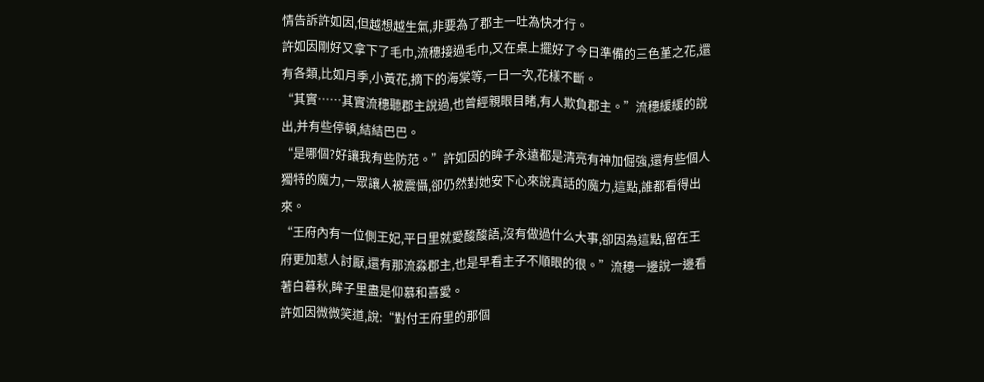情告訴許如因,但越想越生氣,非要為了郡主一吐為快才行。
許如因剛好又拿下了毛巾,流穗接過毛巾,又在桌上擺好了今日準備的三色堇之花,還有各類,比如月季,小黃花,摘下的海棠等,一日一次,花樣不斷。
“其實……其實流穗聽郡主說過,也曾經親眼目睹,有人欺負郡主。”流穗緩緩的說出,并有些停頓,結結巴巴。
“是哪個?好讓我有些防范。”許如因的眸子永遠都是清亮有神加倔強,還有些個人獨特的魔力,一眾讓人被震懾,卻仍然對她安下心來說真話的魔力,這點,誰都看得出來。
“王府內有一位側王妃,平日里就愛酸酸語,沒有做過什么大事,卻因為這點,留在王府更加惹人討厭,還有那流淼郡主,也是早看主子不順眼的很。”流穗一邊說一邊看著白暮秋,眸子里盡是仰慕和喜愛。
許如因微微笑道,說:“對付王府里的那個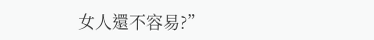女人還不容易?”